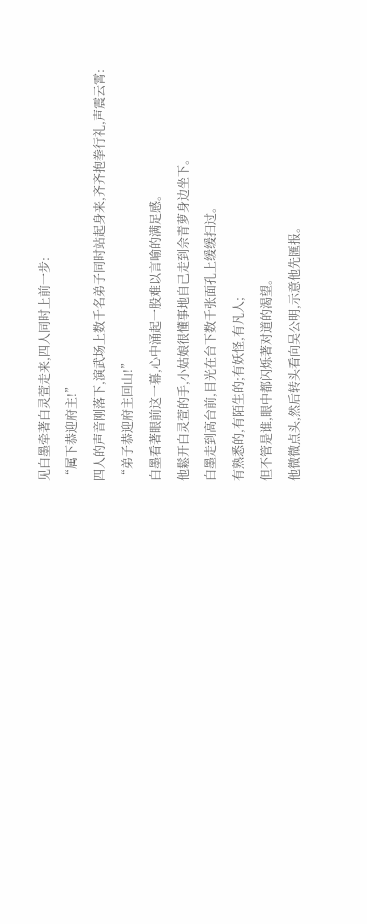见白墨牵著白灵萱走来,四人同时上前一步:
“属下恭迎府主!”
四人的声音刚落下,演武场上数千名弟子同时站起身来,齐齐抱拳行礼,声震云霄:
“弟子恭迎府主回山!”
白墨看著眼前这一幕,心中涌起一股难以言喻的满足感。
他鬆开白灵萱的手,小姑娘很懂事地自己走到佘青萝身边坐下。
白墨走到高台前,目光在台下数千张面孔上缓缓扫过。
有熟悉的,有陌生的;有妖怪,有凡人;
但不管是谁,眼中都闪烁著对道的渴望。
他微微点头,然后转头看向吴公明,示意他先匯报。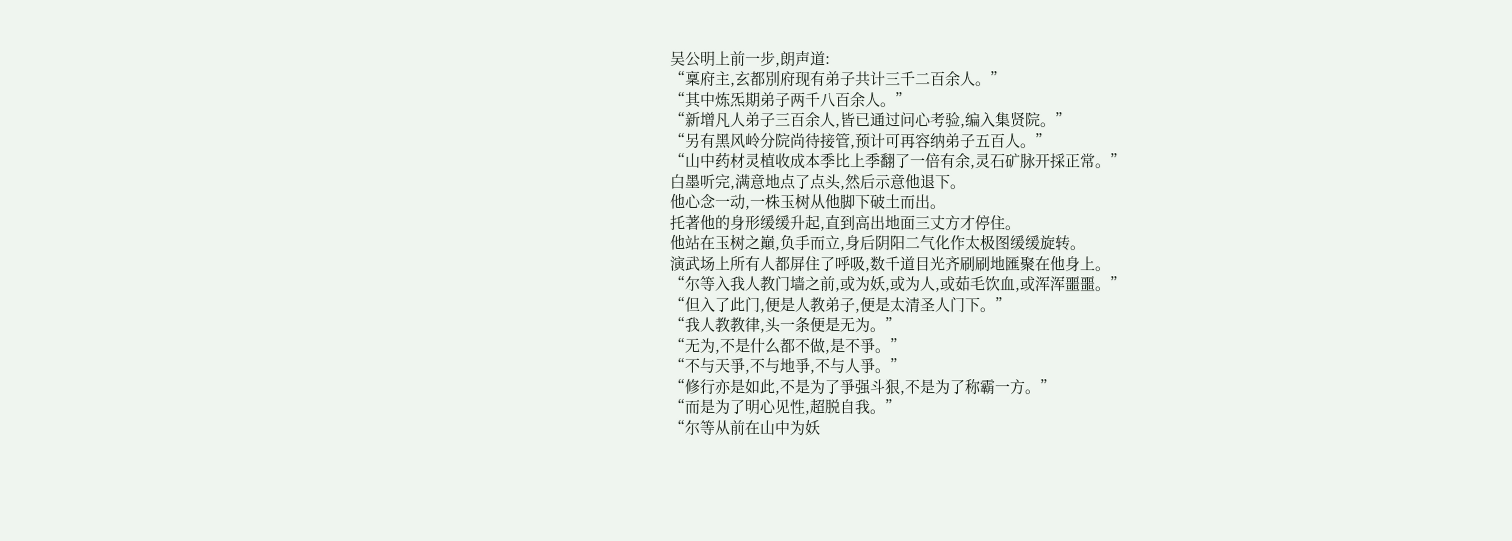吴公明上前一步,朗声道:
“稟府主,玄都別府现有弟子共计三千二百余人。”
“其中炼炁期弟子两千八百余人。”
“新增凡人弟子三百余人,皆已通过问心考验,编入集贤院。”
“另有黑风岭分院尚待接管,预计可再容纳弟子五百人。”
“山中药材灵植收成本季比上季翻了一倍有余,灵石矿脉开採正常。”
白墨听完,满意地点了点头,然后示意他退下。
他心念一动,一株玉树从他脚下破土而出。
托著他的身形缓缓升起,直到高出地面三丈方才停住。
他站在玉树之巔,负手而立,身后阴阳二气化作太极图缓缓旋转。
演武场上所有人都屏住了呼吸,数千道目光齐刷刷地匯聚在他身上。
“尔等入我人教门墙之前,或为妖,或为人,或茹毛饮血,或浑浑噩噩。”
“但入了此门,便是人教弟子,便是太清圣人门下。”
“我人教教律,头一条便是无为。”
“无为,不是什么都不做,是不爭。”
“不与天爭,不与地爭,不与人爭。”
“修行亦是如此,不是为了爭强斗狠,不是为了称霸一方。”
“而是为了明心见性,超脱自我。”
“尔等从前在山中为妖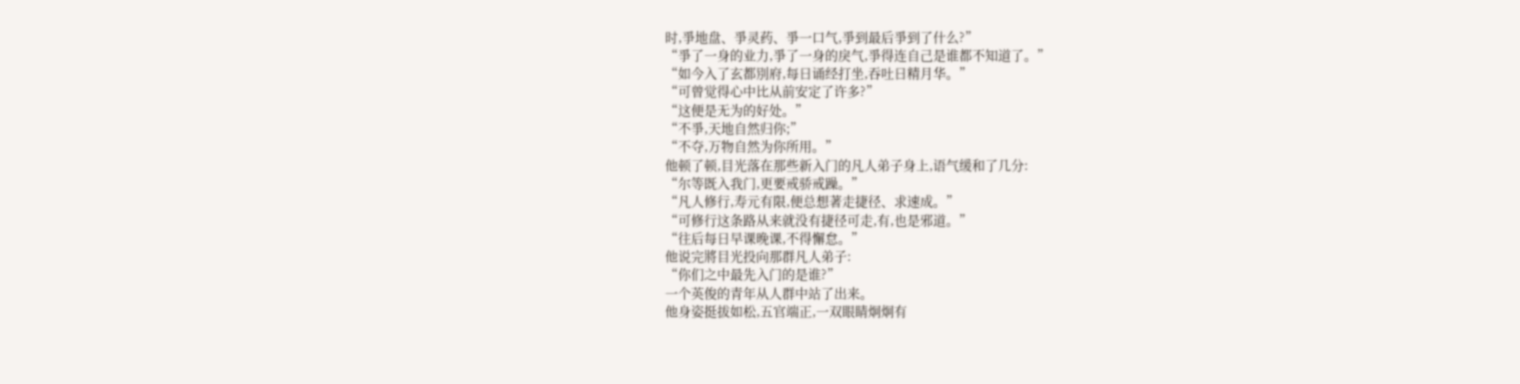时,爭地盘、爭灵药、爭一口气,爭到最后爭到了什么?”
“爭了一身的业力,爭了一身的戾气,爭得连自己是谁都不知道了。”
“如今入了玄都別府,每日诵经打坐,吞吐日精月华。”
“可曾觉得心中比从前安定了许多?”
“这便是无为的好处。”
“不爭,天地自然归你;”
“不夺,万物自然为你所用。”
他顿了顿,目光落在那些新入门的凡人弟子身上,语气缓和了几分:
“尔等既入我门,更要戒骄戒躁。”
“凡人修行,寿元有限,便总想著走捷径、求速成。”
“可修行这条路从来就没有捷径可走,有,也是邪道。”
“往后每日早课晚课,不得懈怠。”
他说完將目光投向那群凡人弟子:
“你们之中最先入门的是谁?”
一个英俊的青年从人群中站了出来。
他身姿挺拔如松,五官端正,一双眼睛炯炯有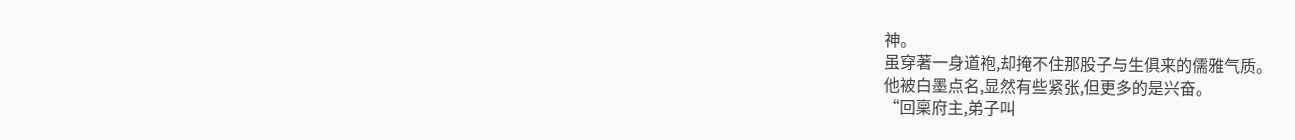神。
虽穿著一身道袍,却掩不住那股子与生俱来的儒雅气质。
他被白墨点名,显然有些紧张,但更多的是兴奋。
“回稟府主,弟子叫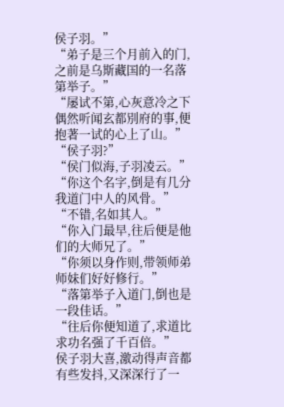侯子羽。”
“弟子是三个月前入的门,之前是乌斯藏国的一名落第举子。”
“屡试不第,心灰意冷之下偶然听闻玄都別府的事,便抱著一试的心上了山。”
“侯子羽?”
“侯门似海,子羽凌云。”
“你这个名字,倒是有几分我道门中人的风骨。”
“不错,名如其人。”
“你入门最早,往后便是他们的大师兄了。”
“你须以身作则,带领师弟师妹们好好修行。”
“落第举子入道门,倒也是一段佳话。”
“往后你便知道了,求道比求功名强了千百倍。”
侯子羽大喜,激动得声音都有些发抖,又深深行了一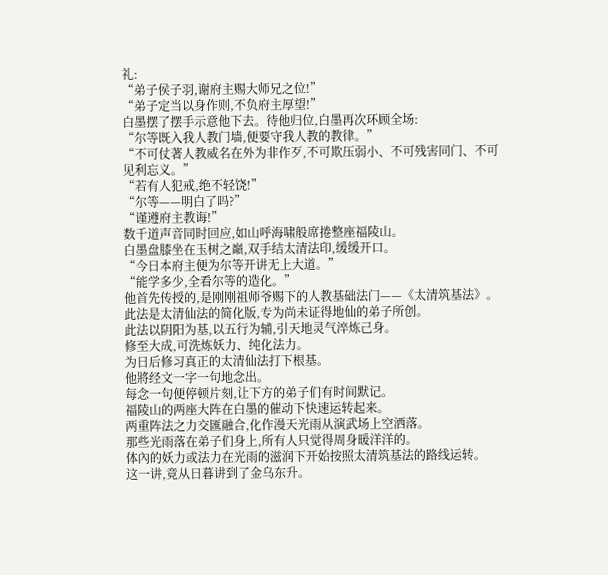礼:
“弟子侯子羽,谢府主赐大师兄之位!”
“弟子定当以身作则,不负府主厚望!”
白墨摆了摆手示意他下去。待他归位,白墨再次环顾全场:
“尔等既入我人教门墙,便要守我人教的教律。”
“不可仗著人教威名在外为非作歹,不可欺压弱小、不可残害同门、不可见利忘义。”
“若有人犯戒,绝不轻饶!”
“尔等——明白了吗?”
“谨遵府主教诲!”
数千道声音同时回应,如山呼海啸般席捲整座福陵山。
白墨盘膝坐在玉树之巔,双手结太清法印,缓缓开口。
“今日本府主便为尔等开讲无上大道。”
“能学多少,全看尔等的造化。”
他首先传授的,是刚刚祖师爷赐下的人教基础法门——《太清筑基法》。
此法是太清仙法的简化版,专为尚未证得地仙的弟子所创。
此法以阴阳为基,以五行为辅,引天地灵气淬炼己身。
修至大成,可洗炼妖力、纯化法力。
为日后修习真正的太清仙法打下根基。
他將经文一字一句地念出。
每念一句便停顿片刻,让下方的弟子们有时间默记。
福陵山的两座大阵在白墨的催动下快速运转起来。
两重阵法之力交匯融合,化作漫天光雨从演武场上空洒落。
那些光雨落在弟子们身上,所有人只觉得周身暖洋洋的。
体內的妖力或法力在光雨的滋润下开始按照太清筑基法的路线运转。
这一讲,竟从日暮讲到了金乌东升。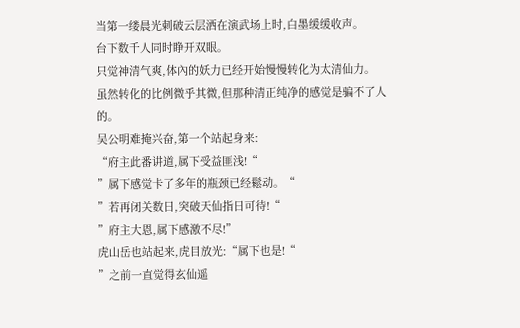当第一缕晨光刺破云层洒在演武场上时,白墨缓缓收声。
台下数千人同时睁开双眼。
只觉神清气爽,体內的妖力已经开始慢慢转化为太清仙力。
虽然转化的比例微乎其微,但那种清正纯净的感觉是骗不了人的。
吴公明难掩兴奋,第一个站起身来:
“府主此番讲道,属下受益匪浅!“
”属下感觉卡了多年的瓶颈已经鬆动。“
”若再闭关数日,突破天仙指日可待!“
”府主大恩,属下感激不尽!”
虎山岳也站起来,虎目放光:“属下也是!“
”之前一直觉得玄仙遥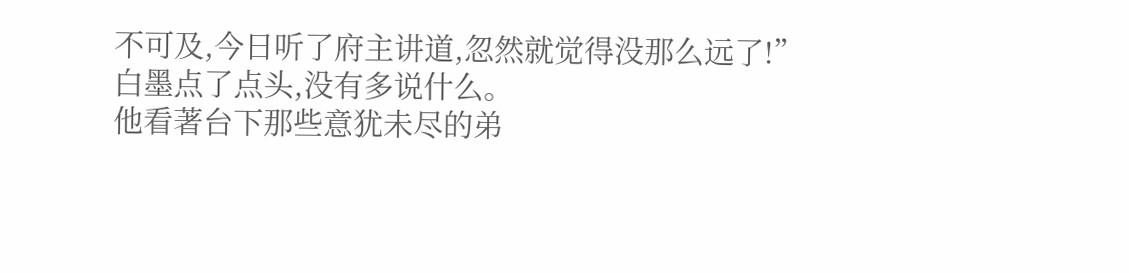不可及,今日听了府主讲道,忽然就觉得没那么远了!”
白墨点了点头,没有多说什么。
他看著台下那些意犹未尽的弟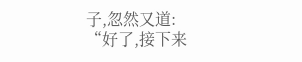子,忽然又道:
“好了,接下来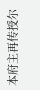本府主再传授尔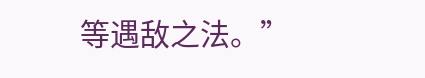等遇敌之法。”